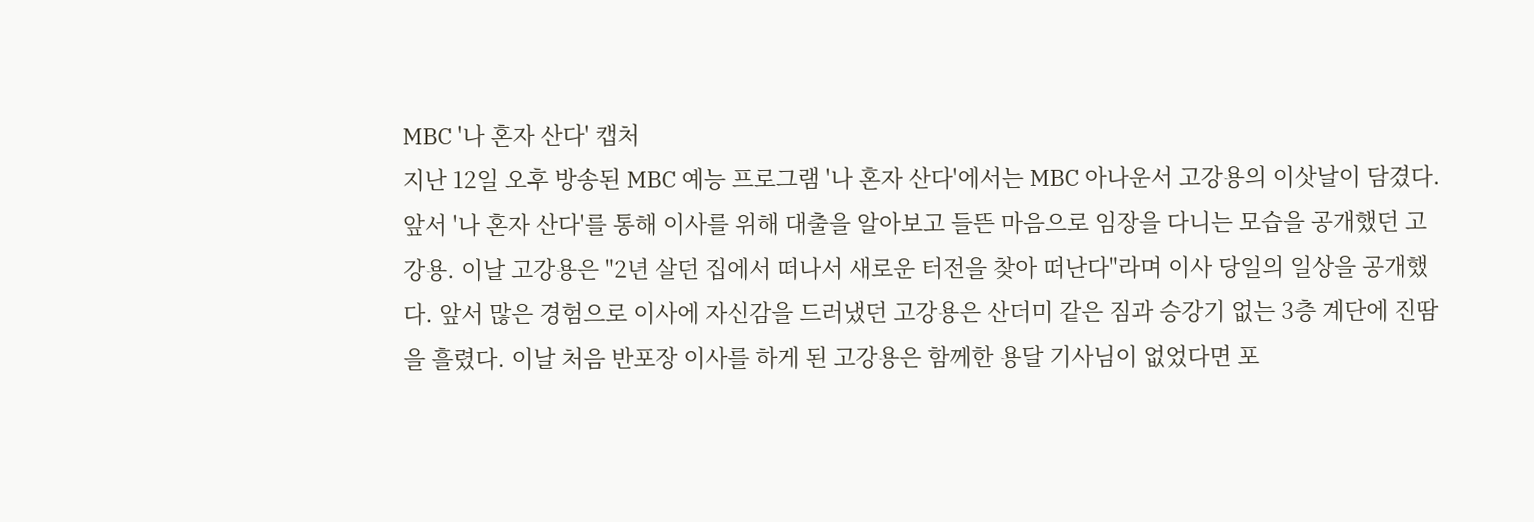MBC '나 혼자 산다' 캡처
지난 12일 오후 방송된 MBC 예능 프로그램 '나 혼자 산다'에서는 MBC 아나운서 고강용의 이삿날이 담겼다.
앞서 '나 혼자 산다'를 통해 이사를 위해 대출을 알아보고 들뜬 마음으로 임장을 다니는 모습을 공개했던 고강용. 이날 고강용은 "2년 살던 집에서 떠나서 새로운 터전을 찾아 떠난다"라며 이사 당일의 일상을 공개했다. 앞서 많은 경험으로 이사에 자신감을 드러냈던 고강용은 산더미 같은 짐과 승강기 없는 3층 계단에 진땀을 흘렸다. 이날 처음 반포장 이사를 하게 된 고강용은 함께한 용달 기사님이 없었다면 포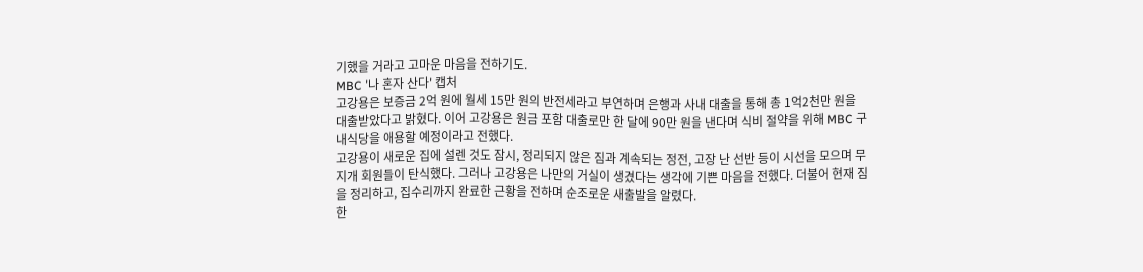기했을 거라고 고마운 마음을 전하기도.
MBC '나 혼자 산다' 캡처
고강용은 보증금 2억 원에 월세 15만 원의 반전세라고 부연하며 은행과 사내 대출을 통해 총 1억2천만 원을 대출받았다고 밝혔다. 이어 고강용은 원금 포함 대출로만 한 달에 90만 원을 낸다며 식비 절약을 위해 MBC 구내식당을 애용할 예정이라고 전했다.
고강용이 새로운 집에 설렌 것도 잠시, 정리되지 않은 짐과 계속되는 정전, 고장 난 선반 등이 시선을 모으며 무지개 회원들이 탄식했다. 그러나 고강용은 나만의 거실이 생겼다는 생각에 기쁜 마음을 전했다. 더불어 현재 짐을 정리하고, 집수리까지 완료한 근황을 전하며 순조로운 새출발을 알렸다.
한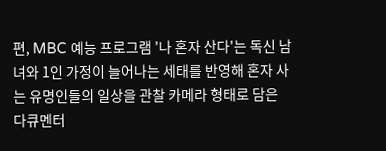편, MBC 예능 프로그램 '나 혼자 산다'는 독신 남녀와 1인 가정이 늘어나는 세태를 반영해 혼자 사는 유명인들의 일상을 관찰 카메라 형태로 담은 다큐멘터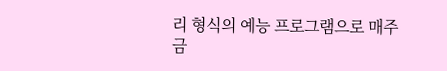리 형식의 예능 프로그램으로 매주 금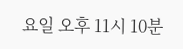요일 오후 11시 10분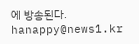에 방송된다.
hanappy@news1.kr